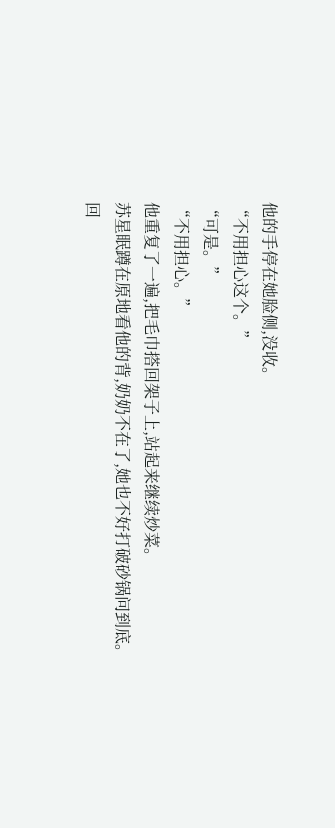他的手停在她脸侧,没收。
“不用担心这个。”
“可是。”
“不用担心。”
他重复了一遍,把毛巾搭回架子上,站起来继续炒菜。
苏星眠蹲在原地看他的背,奶奶不在了,她也不好打破砂锅问到底。
回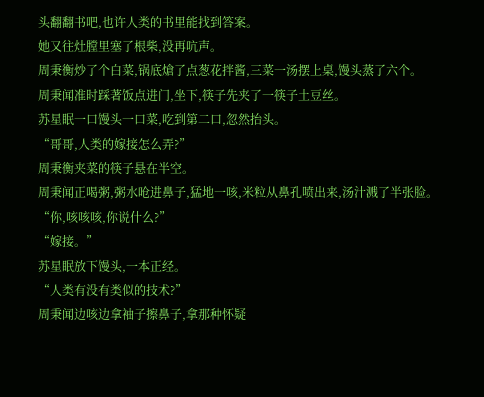头翻翻书吧,也许人类的书里能找到答案。
她又往灶膛里塞了根柴,没再吭声。
周秉衡炒了个白菜,锅底熗了点葱花拌酱,三菜一汤摆上桌,馒头蒸了六个。
周秉闻准时踩著饭点进门,坐下,筷子先夹了一筷子土豆丝。
苏星眠一口馒头一口菜,吃到第二口,忽然抬头。
“哥哥,人类的嫁接怎么弄?”
周秉衡夹菜的筷子悬在半空。
周秉闻正喝粥,粥水呛进鼻子,猛地一咳,米粒从鼻孔喷出来,汤汁溅了半张脸。
“你,咳咳咳,你说什么?”
“嫁接。”
苏星眠放下馒头,一本正经。
“人类有没有类似的技术?”
周秉闻边咳边拿袖子擦鼻子,拿那种怀疑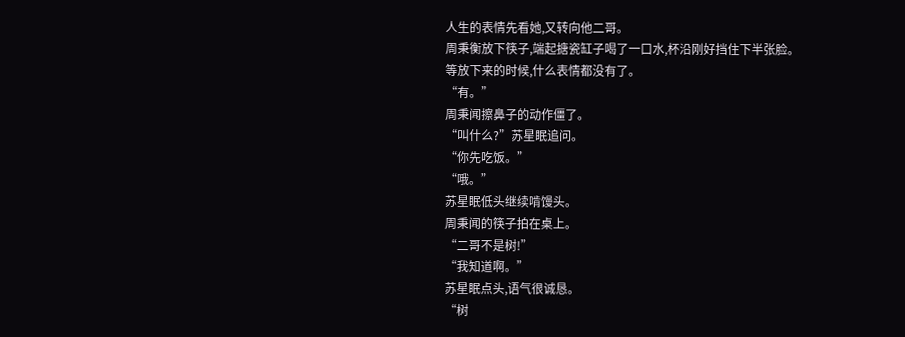人生的表情先看她,又转向他二哥。
周秉衡放下筷子,端起搪瓷缸子喝了一口水,杯沿刚好挡住下半张脸。
等放下来的时候,什么表情都没有了。
“有。”
周秉闻擦鼻子的动作僵了。
“叫什么?”苏星眠追问。
“你先吃饭。”
“哦。”
苏星眠低头继续啃馒头。
周秉闻的筷子拍在桌上。
“二哥不是树!”
“我知道啊。”
苏星眠点头,语气很诚恳。
“树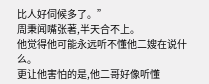比人好伺候多了。”
周秉闻嘴张著,半天合不上。
他觉得他可能永远听不懂他二嫂在说什么。
更让他害怕的是,他二哥好像听懂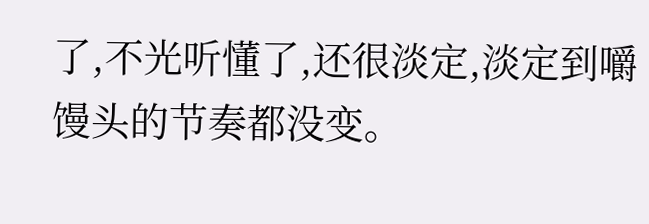了,不光听懂了,还很淡定,淡定到嚼馒头的节奏都没变。